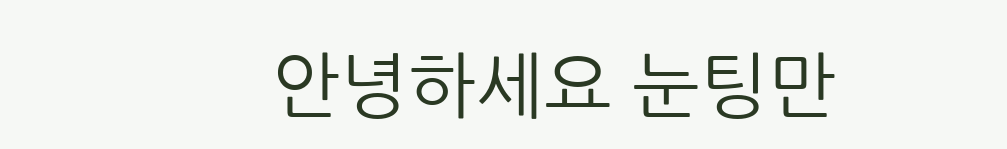안녕하세요 눈팅만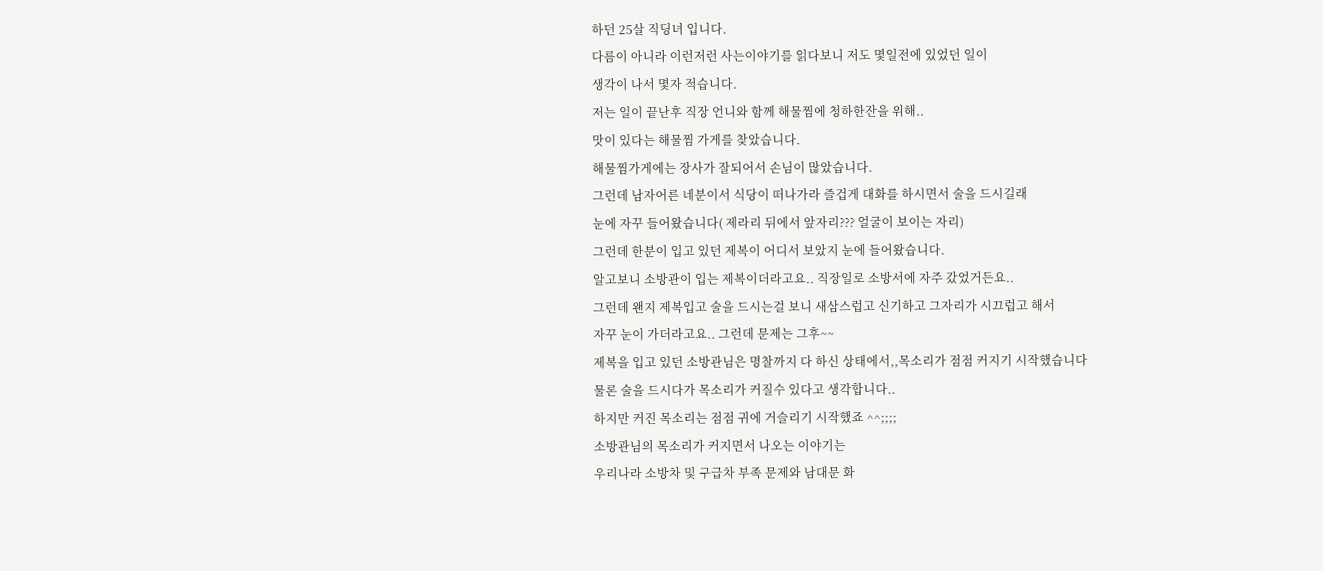하던 25살 직딩녀 입니다.
다름이 아니라 이런저런 사는이야기를 읽다보니 저도 몇일전에 있었던 일이
생각이 나서 몇자 적습니다.
저는 일이 끝난후 직장 언니와 함께 해물찜에 청하한잔을 위해..
맛이 있다는 해물찜 가게를 찾았습니다.
해물찜가게에는 장사가 잘되어서 손님이 많았습니다.
그런데 남자어른 네분이서 식당이 떠나가라 즐겁게 대화를 하시면서 술을 드시길래
눈에 자꾸 들어왔습니다( 제라리 뒤에서 앞자리??? 얼굴이 보이는 자리)
그런데 한분이 입고 있던 제복이 어디서 보았지 눈에 들어왔습니다.
알고보니 소방관이 입는 제복이더라고요.. 직장일로 소방서에 자주 갔었거든요..
그런데 왠지 제복입고 술을 드시는걸 보니 새삼스럽고 신기하고 그자리가 시끄럽고 해서
자꾸 눈이 가더라고요.. 그런데 문제는 그후~~
제복을 입고 있던 소방관님은 명찰까지 다 하신 상태에서,,목소리가 점점 커지기 시작했습니다
물론 술을 드시다가 목소리가 커질수 있다고 생각합니다..
하지만 커진 목소리는 점점 귀에 거슬리기 시작했죠 ^^;;;;
소방관님의 목소리가 커지면서 나오는 이야기는
우리나라 소방차 및 구급차 부족 문제와 남대문 화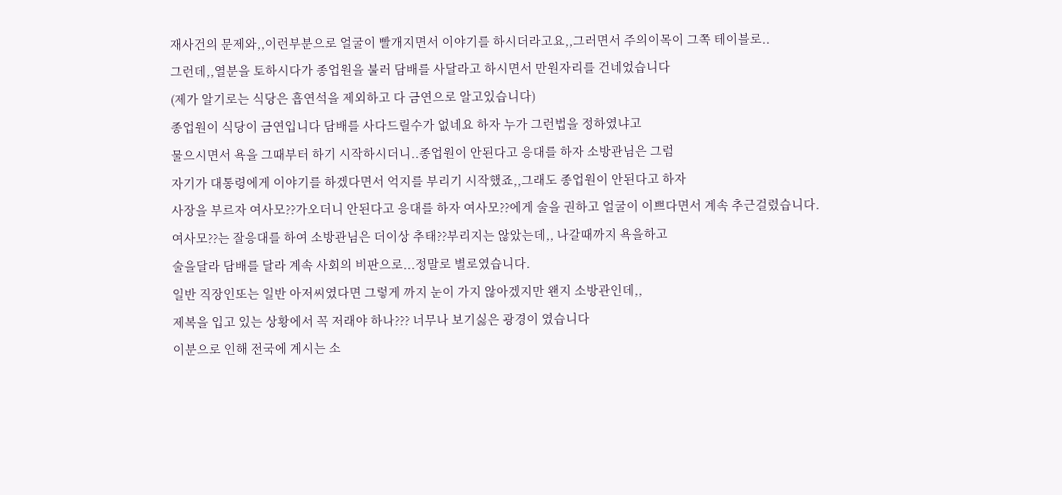재사건의 문제와,,이런부분으로 얼굴이 빨개지면서 이야기를 하시더라고요,,그러면서 주의이목이 그쪽 테이블로..
그런데,,열분을 토하시다가 종업원을 불러 담배를 사달라고 하시면서 만원자리를 건네었습니다
(제가 알기로는 식당은 흡연석을 제외하고 다 금연으로 알고있습니다)
종업원이 식당이 금연입니다 담배를 사다드릴수가 없네요 하자 누가 그런법을 정하였냐고
물으시면서 욕을 그때부터 하기 시작하시더니..종업원이 안된다고 응대를 하자 소방관님은 그럼
자기가 대통령에게 이야기를 하겠다면서 억지를 부리기 시작했죠,,그래도 종업원이 안된다고 하자
사장을 부르자 여사모??가오더니 안된다고 응대를 하자 여사모??에게 술을 권하고 얼굴이 이쁘다면서 계속 추근걸렸습니다.
여사모??는 잘응대를 하여 소방관님은 더이상 추태??부리지는 않았는데,, 나갈때까지 욕을하고
술을달라 담배를 달라 계속 사회의 비판으로...정말로 별로였습니다.
일반 직장인또는 일반 아저씨였다면 그렇게 까지 눈이 가지 않아겠지만 왠지 소방관인데,,
제복을 입고 있는 상황에서 꼭 저래야 하나??? 너무나 보기싫은 광경이 였습니다
이분으로 인해 전국에 계시는 소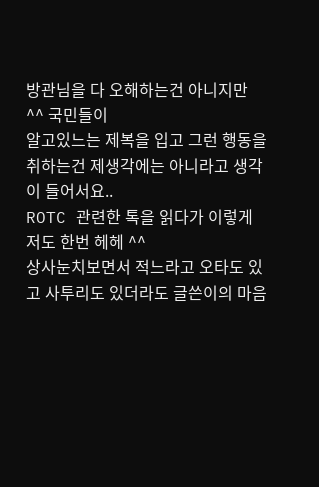방관님을 다 오해하는건 아니지만 ^^ 국민들이
알고있느는 제복을 입고 그런 행동을 취하는건 제생각에는 아니라고 생각이 들어서요..
ROTC 관련한 톡을 읽다가 이렇게 저도 한번 헤헤 ^^
상사눈치보면서 적느라고 오타도 있고 사투리도 있더라도 글쓴이의 마음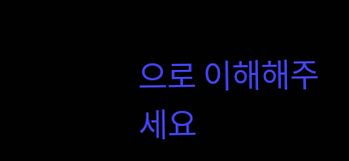으로 이해해주세요